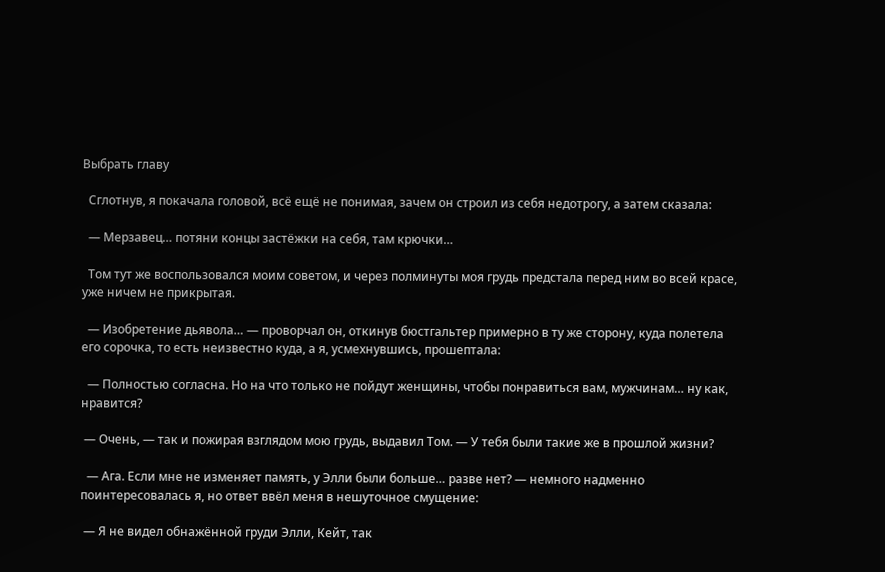Выбрать главу

  Сглотнув, я покачала головой, всё ещё не понимая, зачем он строил из себя недотрогу, а затем сказала:

  — Мерзавец… потяни концы застёжки на себя, там крючки…

  Том тут же воспользовался моим советом, и через полминуты моя грудь предстала перед ним во всей красе, уже ничем не прикрытая.

  — Изобретение дьявола… — проворчал он, откинув бюстгальтер примерно в ту же сторону, куда полетела его сорочка, то есть неизвестно куда, а я, усмехнувшись, прошептала:

  — Полностью согласна. Но на что только не пойдут женщины, чтобы понравиться вам, мужчинам… ну как, нравится?

 — Очень, — так и пожирая взглядом мою грудь, выдавил Том. — У тебя были такие же в прошлой жизни?

  — Ага. Если мне не изменяет память, у Элли были больше… разве нет? — немного надменно поинтересовалась я, но ответ ввёл меня в нешуточное смущение:

 — Я не видел обнажённой груди Элли, Кейт, так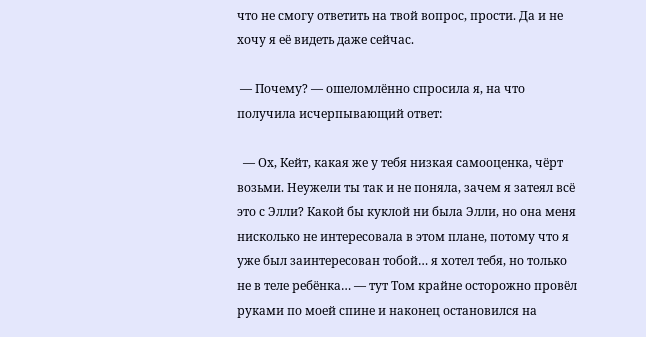что не смогу ответить на твой вопрос, прости. Да и не хочу я её видеть даже сейчас.

 — Почему? — ошеломлённо спросила я, на что получила исчерпывающий ответ:

  — Ох, Кейт, какая же у тебя низкая самооценка, чёрт возьми. Неужели ты так и не поняла, зачем я затеял всё это с Элли? Какой бы куклой ни была Элли, но она меня нисколько не интересовала в этом плане, потому что я уже был заинтересован тобой… я хотел тебя, но только не в теле ребёнка… — тут Том крайне осторожно провёл руками по моей спине и наконец остановился на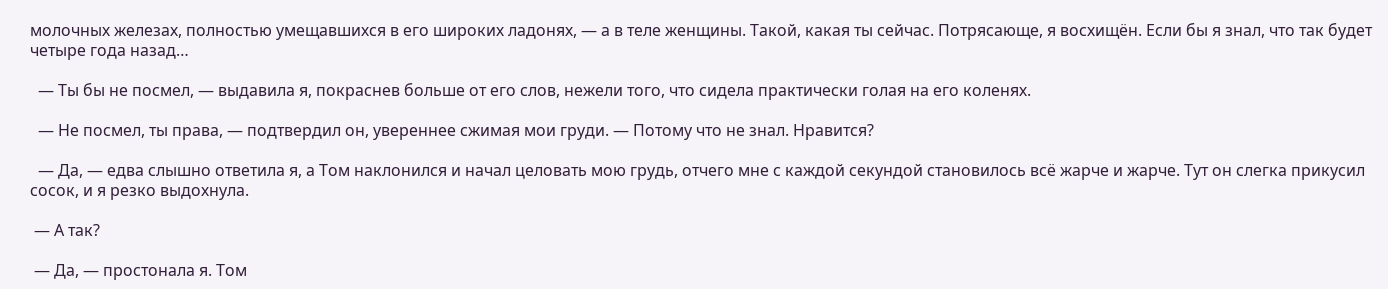молочных железах, полностью умещавшихся в его широких ладонях, — а в теле женщины. Такой, какая ты сейчас. Потрясающе, я восхищён. Если бы я знал, что так будет четыре года назад…

  — Ты бы не посмел, — выдавила я, покраснев больше от его слов, нежели того, что сидела практически голая на его коленях.

  — Не посмел, ты права, — подтвердил он, увереннее сжимая мои груди. — Потому что не знал. Нравится?

  — Да, — едва слышно ответила я, а Том наклонился и начал целовать мою грудь, отчего мне с каждой секундой становилось всё жарче и жарче. Тут он слегка прикусил сосок, и я резко выдохнула.

 — А так?

 — Да, — простонала я. Том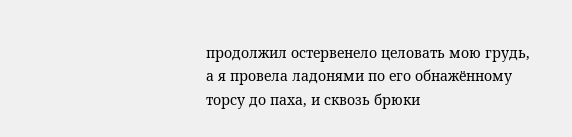продолжил остервенело целовать мою грудь, а я провела ладонями по его обнажённому торсу до паха, и сквозь брюки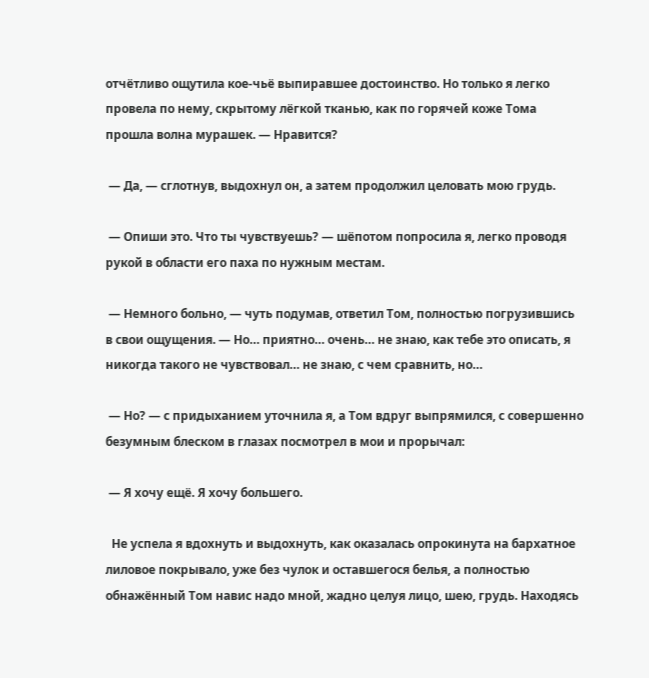отчётливо ощутила кое-чьё выпиравшее достоинство. Но только я легко провела по нему, скрытому лёгкой тканью, как по горячей коже Тома прошла волна мурашек. — Нравится?

 — Да, — сглотнув, выдохнул он, а затем продолжил целовать мою грудь.

 — Опиши это. Что ты чувствуешь? — шёпотом попросила я, легко проводя рукой в области его паха по нужным местам.

 — Немного больно, — чуть подумав, ответил Том, полностью погрузившись в свои ощущения. — Но… приятно… очень… не знаю, как тебе это описать, я никогда такого не чувствовал… не знаю, с чем сравнить, но…

 — Но? — с придыханием уточнила я, а Том вдруг выпрямился, с совершенно безумным блеском в глазах посмотрел в мои и прорычал:

 — Я хочу ещё. Я хочу большего.

  Не успела я вдохнуть и выдохнуть, как оказалась опрокинута на бархатное лиловое покрывало, уже без чулок и оставшегося белья, а полностью обнажённый Том навис надо мной, жадно целуя лицо, шею, грудь. Находясь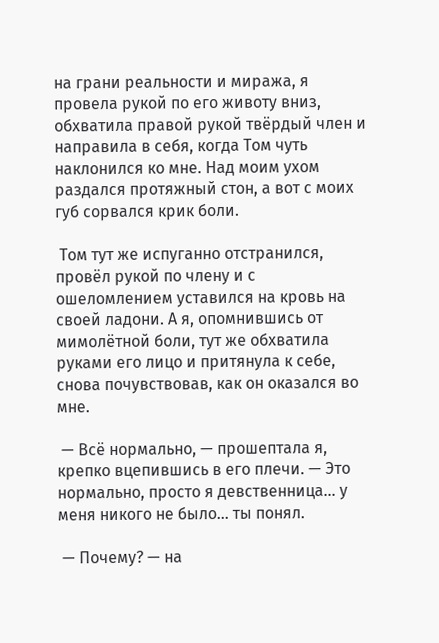на грани реальности и миража, я провела рукой по его животу вниз, обхватила правой рукой твёрдый член и направила в себя, когда Том чуть наклонился ко мне. Над моим ухом раздался протяжный стон, а вот с моих губ сорвался крик боли.

 Том тут же испуганно отстранился, провёл рукой по члену и с ошеломлением уставился на кровь на своей ладони. А я, опомнившись от мимолётной боли, тут же обхватила руками его лицо и притянула к себе, снова почувствовав, как он оказался во мне.

 — Всё нормально, — прошептала я, крепко вцепившись в его плечи. — Это нормально, просто я девственница… у меня никого не было… ты понял.

 — Почему? — на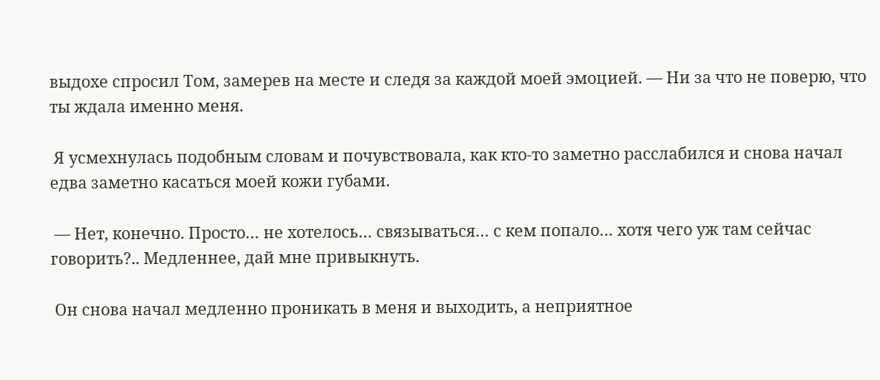выдохе спросил Том, замерев на месте и следя за каждой моей эмоцией. — Ни за что не поверю, что ты ждала именно меня.

 Я усмехнулась подобным словам и почувствовала, как кто-то заметно расслабился и снова начал едва заметно касаться моей кожи губами.

 — Нет, конечно. Просто… не хотелось… связываться… с кем попало… хотя чего уж там сейчас говорить?.. Медленнее, дай мне привыкнуть.

 Он снова начал медленно проникать в меня и выходить, а неприятное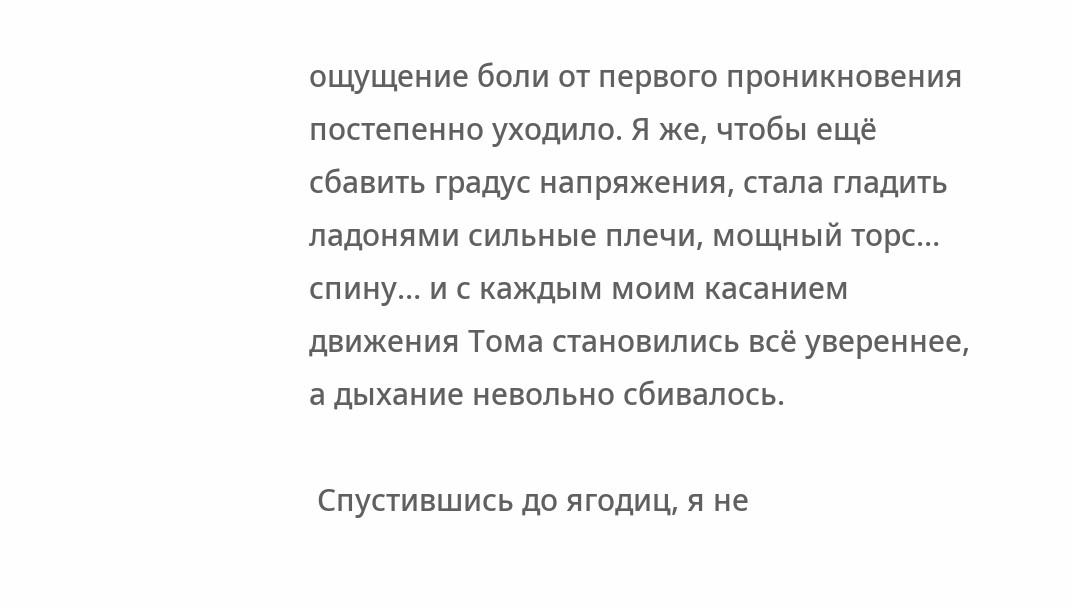ощущение боли от первого проникновения постепенно уходило. Я же, чтобы ещё сбавить градус напряжения, стала гладить ладонями сильные плечи, мощный торс… спину… и с каждым моим касанием движения Тома становились всё увереннее, а дыхание невольно сбивалось.

 Спустившись до ягодиц, я не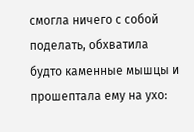смогла ничего с собой поделать, обхватила будто каменные мышцы и прошептала ему на ухо: